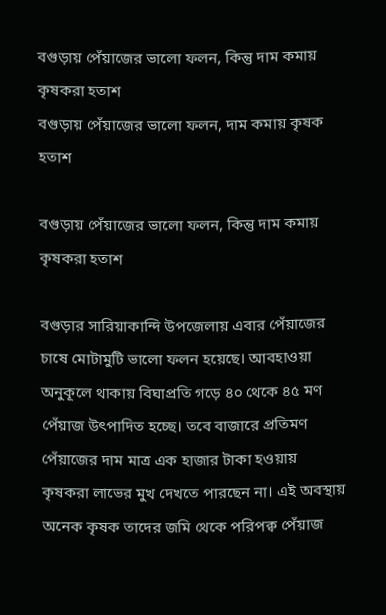বগুড়ায় পেঁয়াজের ভালো ফলন, কিন্তু দাম কমায় কৃষকরা হতাশ
বগুড়ায় পেঁয়াজের ভালো ফলন, দাম কমায় কৃষক হতাশ

বগুড়ায় পেঁয়াজের ভালো ফলন, কিন্তু দাম কমায় কৃষকরা হতাশ

বগুড়ার সারিয়াকান্দি উপজেলায় এবার পেঁয়াজের চাষে মোটামুটি ভালো ফলন হয়েছে। আবহাওয়া অনুকূলে থাকায় বিঘাপ্রতি গড়ে ৪০ থেকে ৪৫ মণ পেঁয়াজ উৎপাদিত হচ্ছে। তবে বাজারে প্রতিমণ পেঁয়াজের দাম মাত্র এক হাজার টাকা হওয়ায় কৃষকরা লাভের মুখ দেখতে পারছেন না। এই অবস্থায় অনেক কৃষক তাদের জমি থেকে পরিপক্ব পেঁয়াজ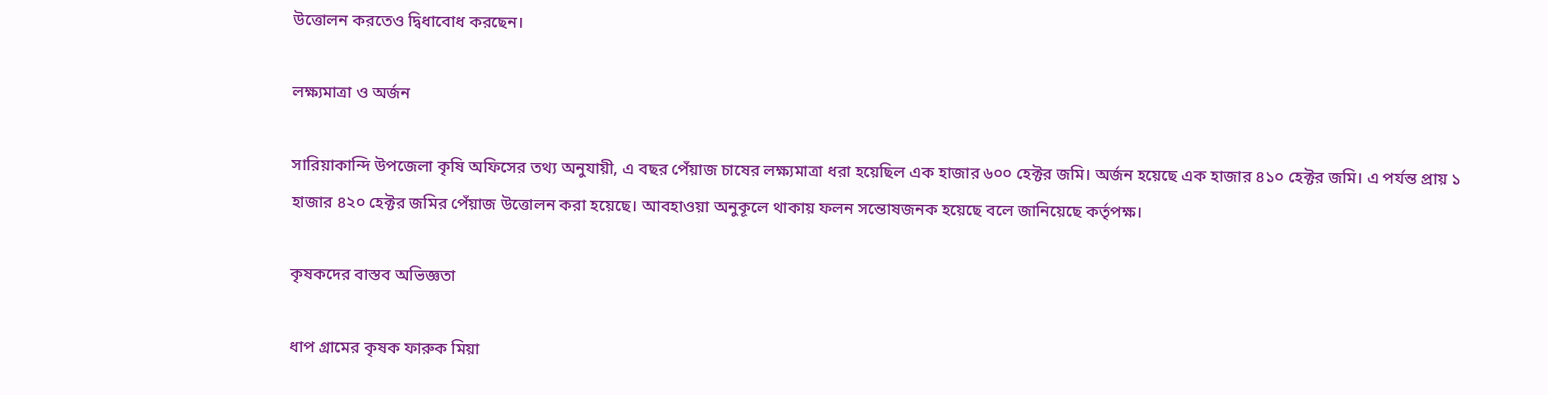উত্তোলন করতেও দ্বিধাবোধ করছেন।

লক্ষ্যমাত্রা ও অর্জন

সারিয়াকান্দি উপজেলা কৃষি অফিসের তথ্য অনুযায়ী, এ বছর পেঁয়াজ চাষের লক্ষ্যমাত্রা ধরা হয়েছিল এক হাজার ৬০০ হেক্টর জমি। অর্জন হয়েছে এক হাজার ৪১০ হেক্টর জমি। এ পর্যন্ত প্রায় ১ হাজার ৪২০ হেক্টর জমির পেঁয়াজ উত্তোলন করা হয়েছে। আবহাওয়া অনুকূলে থাকায় ফলন সন্তোষজনক হয়েছে বলে জানিয়েছে কর্তৃপক্ষ।

কৃষকদের বাস্তব অভিজ্ঞতা

ধাপ গ্রামের কৃষক ফারুক মিয়া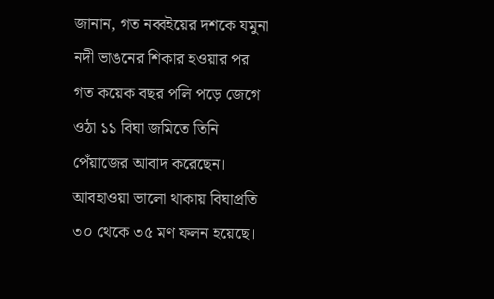জানান, গত নব্বইয়ের দশকে যমুনা নদী ভাঙনের শিকার হওয়ার পর গত কয়েক বছর পলি পড়ে জেগে ওঠা ১১ বিঘা জমিতে তিনি পেঁয়াজের আবাদ করেছেন। আবহাওয়া ভালো থাকায় বিঘাপ্রতি ৩০ থেকে ৩৫ মণ ফলন হয়েছে।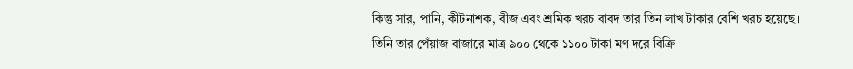কিন্তু সার, পানি, কীটনাশক, বীজ এবং শ্রমিক খরচ বাবদ তার তিন লাখ টাকার বেশি খরচ হয়েছে। তিনি তার পেঁয়াজ বাজারে মাত্র ৯০০ থেকে ১১০০ টাকা মণ দরে বিক্রি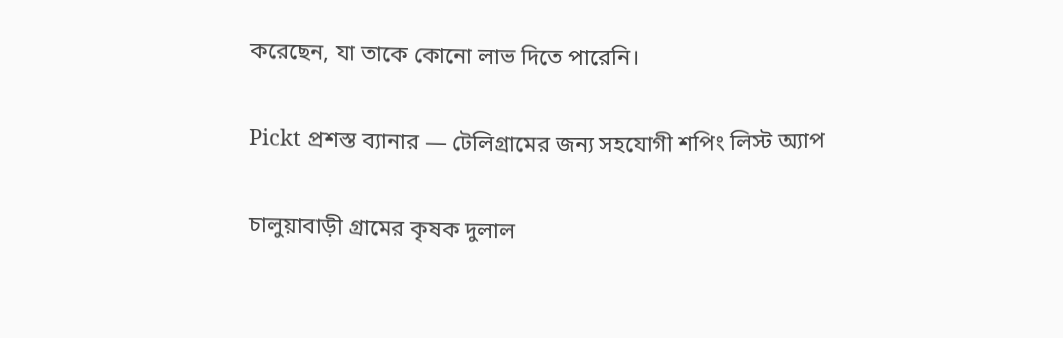করেছেন, যা তাকে কোনো লাভ দিতে পারেনি।

Pickt প্রশস্ত ব্যানার — টেলিগ্রামের জন্য সহযোগী শপিং লিস্ট অ্যাপ

চালুয়াবাড়ী গ্রামের কৃষক দুলাল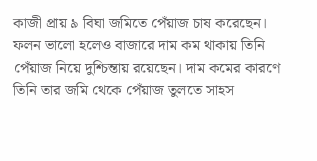কাজী প্রায় ৯ বিঘা জমিতে পেঁয়াজ চাষ করেছেন। ফলন ভালো হলেও বাজারে দাম কম থাকায় তিনি পেঁয়াজ নিয়ে দুশ্চিন্তায় রয়েছেন। দাম কমের কারণে তিনি তার জমি থেকে পেঁয়াজ তুলতে সাহস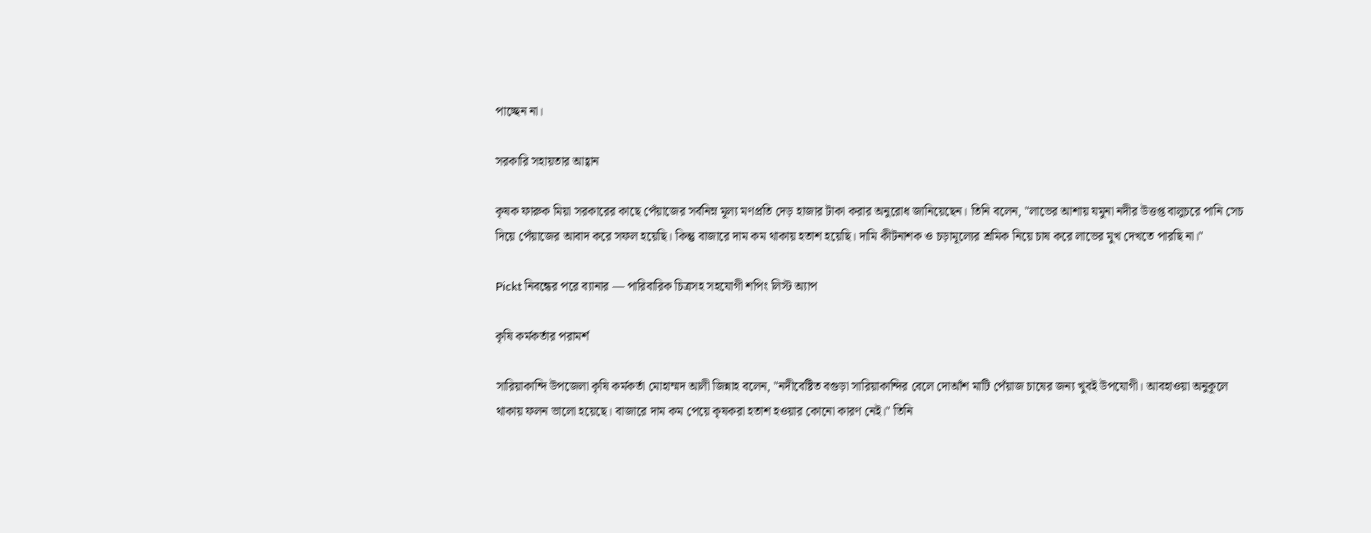পাচ্ছেন না।

সরকারি সহায়তার আহ্বান

কৃষক ফারুক মিয়া সরকারের কাছে পেঁয়াজের সর্বনিম্ন মূল্য মণপ্রতি দেড় হাজার টাকা করার অনুরোধ জানিয়েছেন। তিনি বলেন, "লাভের আশায় যমুনা নদীর উত্তপ্ত বালুচরে পানি সেচ দিয়ে পেঁয়াজের আবাদ করে সফল হয়েছি। কিন্তু বাজারে দাম কম থাকায় হতাশ হয়েছি। দামি কীটনাশক ও চড়ামূল্যের শ্রমিক নিয়ে চাষ করে লাভের মুখ দেখতে পারছি না।"

Pickt নিবন্ধের পরে ব্যানার — পারিবারিক চিত্রসহ সহযোগী শপিং লিস্ট অ্যাপ

কৃষি কর্মকর্তার পরামর্শ

সারিয়াকান্দি উপজেলা কৃষি কর্মকর্তা মোহাম্মদ আলী জিন্নাহ বলেন, "নদীবেষ্টিত বগুড়া সারিয়াকান্দির বেলে দোআঁশ মাটি পেঁয়াজ চাষের জন্য খুবই উপযোগী। আবহাওয়া অনুকূলে থাকায় ফলন ভালো হয়েছে। বাজারে দাম কম পেয়ে কৃষকরা হতাশ হওয়ার কোনো কারণ নেই।" তিনি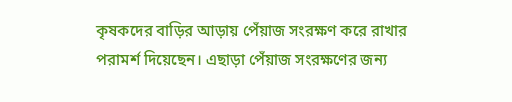কৃষকদের বাড়ির আড়ায় পেঁয়াজ সংরক্ষণ করে রাখার পরামর্শ দিয়েছেন। এছাড়া পেঁয়াজ সংরক্ষণের জন্য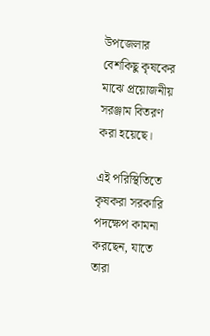উপজেলার বেশকিছু কৃষকের মাঝে প্রয়োজনীয় সরঞ্জাম বিতরণ করা হয়েছে।

এই পরিস্থিতিতে কৃষকরা সরকারি পদক্ষেপ কামনা করছেন, যাতে তারা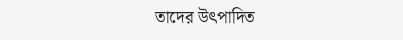তাদের উৎপাদিত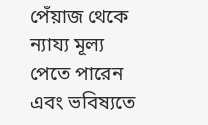পেঁয়াজ থেকে ন্যায্য মূল্য পেতে পারেন এবং ভবিষ্যতে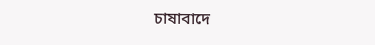চাষাবাদে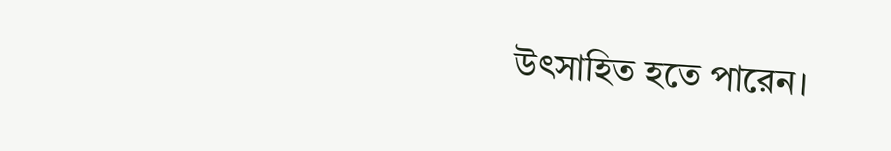উৎসাহিত হতে পারেন।